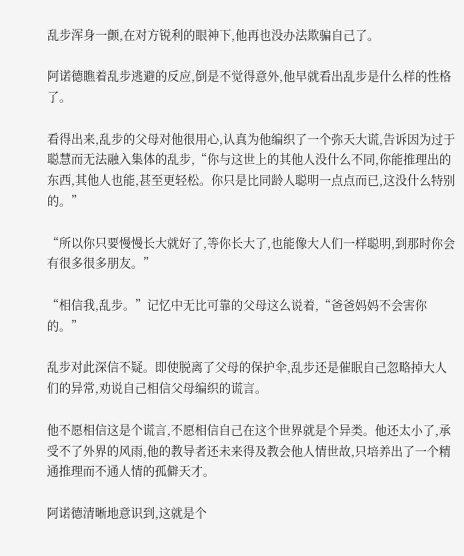乱步浑身一颤,在对方锐利的眼神下,他再也没办法欺骗自己了。

阿诺德瞧着乱步逃避的反应,倒是不觉得意外,他早就看出乱步是什么样的性格了。

看得出来,乱步的父母对他很用心,认真为他编织了一个弥天大谎,告诉因为过于聪慧而无法融入集体的乱步,“你与这世上的其他人没什么不同,你能推理出的东西,其他人也能,甚至更轻松。你只是比同龄人聪明一点点而已,这没什么特别的。”

“所以你只要慢慢长大就好了,等你长大了,也能像大人们一样聪明,到那时你会有很多很多朋友。”

“相信我,乱步。”记忆中无比可靠的父母这么说着,“爸爸妈妈不会害你的。”

乱步对此深信不疑。即使脱离了父母的保护伞,乱步还是催眠自己忽略掉大人们的异常,劝说自己相信父母编织的谎言。

他不愿相信这是个谎言,不愿相信自己在这个世界就是个异类。他还太小了,承受不了外界的风雨,他的教导者还未来得及教会他人情世故,只培养出了一个精通推理而不通人情的孤僻天才。

阿诺德清晰地意识到,这就是个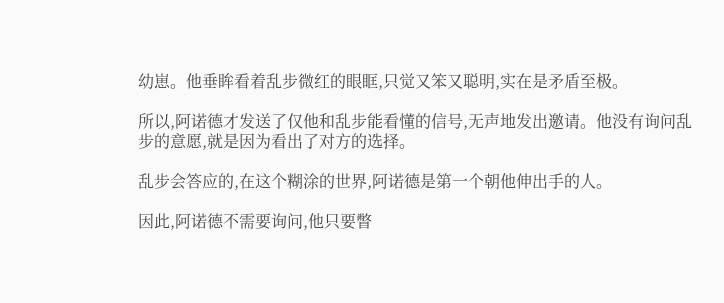幼崽。他垂眸看着乱步微红的眼眶,只觉又笨又聪明,实在是矛盾至极。

所以,阿诺德才发送了仅他和乱步能看懂的信号,无声地发出邀请。他没有询问乱步的意愿,就是因为看出了对方的选择。

乱步会答应的,在这个糊涂的世界,阿诺德是第一个朝他伸出手的人。

因此,阿诺德不需要询问,他只要瞥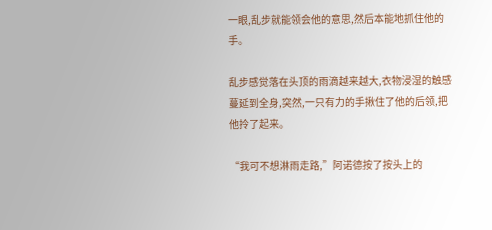一眼,乱步就能领会他的意思,然后本能地抓住他的手。

乱步感觉落在头顶的雨滴越来越大,衣物浸湿的触感蔓延到全身,突然,一只有力的手揪住了他的后领,把他拎了起来。

“我可不想淋雨走路,”阿诺德按了按头上的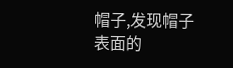帽子,发现帽子表面的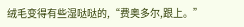绒毛变得有些湿哒哒的,“费奥多尔,跟上。”